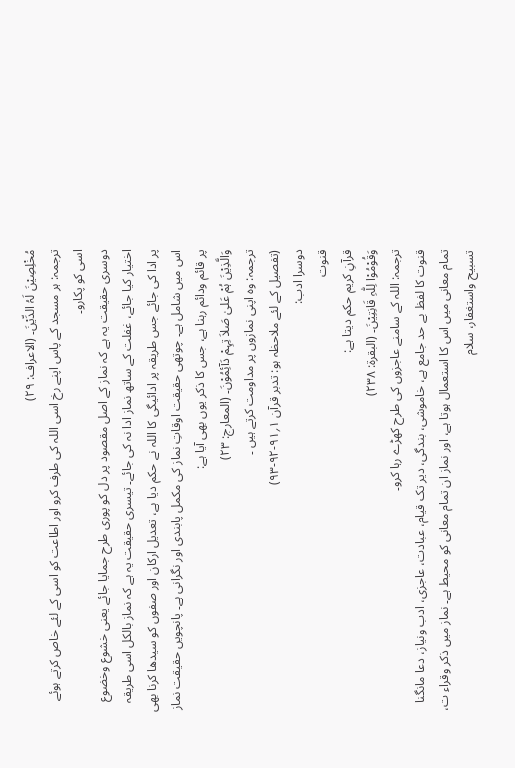مُخْلِصِیْنَ لَہُ الدِّیْنَ۔ (الاعراف: ۲۹)
ترجمہ: ہر مسجد کے پاس اپنے رخ اسی اللہ کی طرف کرو اور اطاعت کو اسی کے لئے خاص کرتے ہوئے اسی کو پکارو۔
دوسری حقیقت یہ ہے کہ نماز کے اصل مقصود پر دل کو پوری طرح جمایا جائے یعنی خشوع وخضوع اختیار کیا جائے، غفلت کے ساتھ نماز ادا نہ کی جائے۔ تیسری حقیقت یہ ہے کہ نماز بالکل اسی طریقہ پر ادا کی جائے جس طریقہ پر ادائیگی کا اللہ نے حکم دیا ہے، تعدیل ارکان اور صفوں کو سیدھا کرنا بھی اس میں شامل ہے۔ چوتھی حقیقت اوقاتِ نماز کی مکمل پابندی اور نگرانی ہے۔ پانچویں حقیقت نماز پر قائم ودائم رہنا ہے، جس کا ذکر یوں بھی آیا ہے:
وَالَّذِیْنَ ہُمْ عَلیٰ صَلاَ تِہِمْ دَآئِمُوْنَ۔ (المعارج: ۲۳)
ترجمہ: وہ اپنی نمازوں پر مداومت کرتے ہیں ۔
(تفصیل کے لئے ملاحظہ ہو: تدبر قرآن ۱؍۹۱-۹۲-۹۳)
دوسرا ادب:
قنوت
قرآنِ کریم حکم دیتا ہے:
وَقُوْمُوْا لِلّٰہِ قَانِتِیْنَ۔ (البقرۃ: ۲۳۸)
ترجمہ: اللہ کے سامنے عاجزوں کی طرح کھڑے رہا کرو۔
قنوت کا لفظ بے حد جامع ہے، خاموشی، بندگی، دیر تک قیام، عبادت، عاجزی، ادب ونیاز، دعا مانگنا تمام معانی میں اس کا استعمال ہوتا ہے، اور نماز ان تمام معانی کو محیط ہے۔ نماز میں ذکر وقراء ت، تسبیح واستغفار، سلام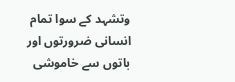وتشہد کے سوا تمام انسانی ضرورتوں اور باتوں سے خاموشی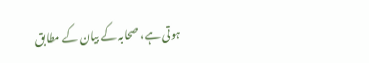ہوتی ہے، صحابہ کے بیان کے مطابق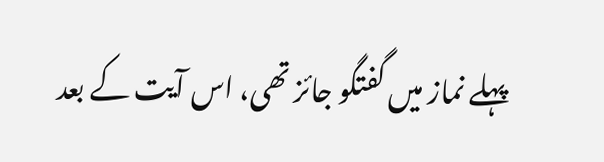پہلے نماز میں گفتگو جائز تھی، اس آیت کے بعد